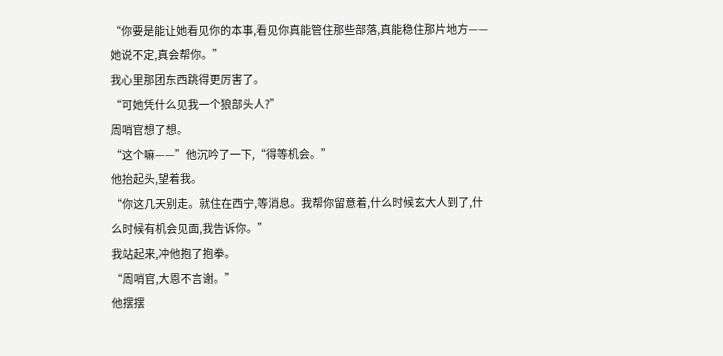“你要是能让她看见你的本事,看见你真能管住那些部落,真能稳住那片地方——她说不定,真会帮你。”
我心里那团东西跳得更厉害了。
“可她凭什么见我一个狼部头人?”
周哨官想了想。
“这个嘛——”他沉吟了一下,“得等机会。”
他抬起头,望着我。
“你这几天别走。就住在西宁,等消息。我帮你留意着,什么时候玄大人到了,什么时候有机会见面,我告诉你。”
我站起来,冲他抱了抱拳。
“周哨官,大恩不言谢。”
他摆摆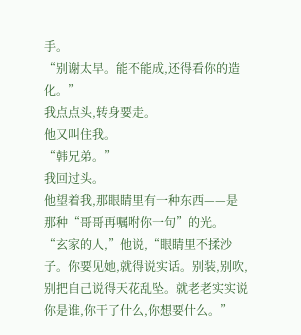手。
“别谢太早。能不能成,还得看你的造化。”
我点点头,转身要走。
他又叫住我。
“韩兄弟。”
我回过头。
他望着我,那眼睛里有一种东西——是那种“哥哥再嘱咐你一句”的光。
“玄家的人,”他说,“眼睛里不揉沙子。你要见她,就得说实话。别装,别吹,别把自己说得天花乱坠。就老老实实说你是谁,你干了什么,你想要什么。”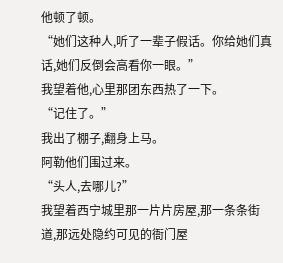他顿了顿。
“她们这种人,听了一辈子假话。你给她们真话,她们反倒会高看你一眼。”
我望着他,心里那团东西热了一下。
“记住了。”
我出了棚子,翻身上马。
阿勒他们围过来。
“头人,去哪儿?”
我望着西宁城里那一片片房屋,那一条条街道,那远处隐约可见的衙门屋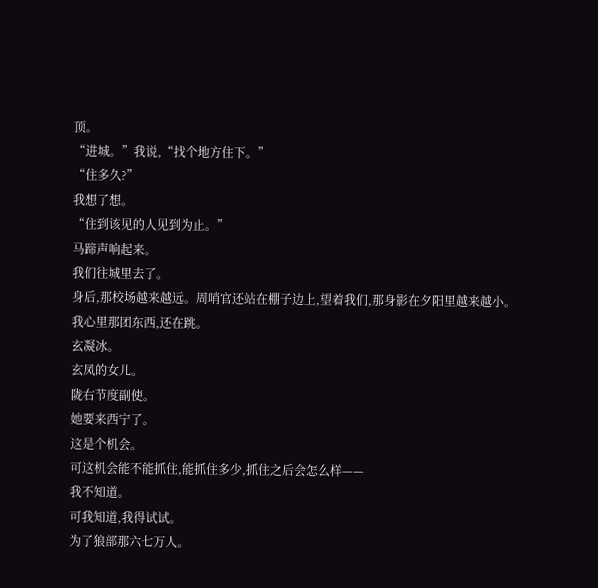顶。
“进城。”我说,“找个地方住下。”
“住多久?”
我想了想。
“住到该见的人见到为止。”
马蹄声响起来。
我们往城里去了。
身后,那校场越来越远。周哨官还站在棚子边上,望着我们,那身影在夕阳里越来越小。
我心里那团东西,还在跳。
玄凝冰。
玄凤的女儿。
陇右节度副使。
她要来西宁了。
这是个机会。
可这机会能不能抓住,能抓住多少,抓住之后会怎么样——
我不知道。
可我知道,我得试试。
为了狼部那六七万人。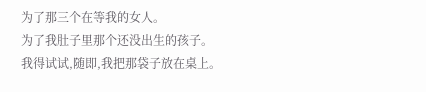为了那三个在等我的女人。
为了我肚子里那个还没出生的孩子。
我得试试,随即,我把那袋子放在桌上。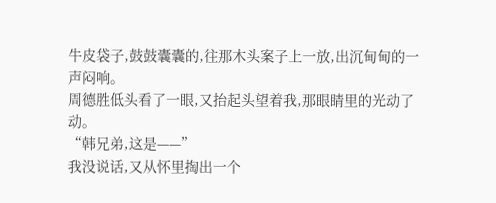牛皮袋子,鼓鼓囊囊的,往那木头案子上一放,出沉甸甸的一声闷响。
周德胜低头看了一眼,又抬起头望着我,那眼睛里的光动了动。
“韩兄弟,这是——”
我没说话,又从怀里掏出一个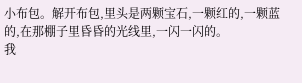小布包。解开布包,里头是两颗宝石,一颗红的,一颗蓝的,在那棚子里昏昏的光线里,一闪一闪的。
我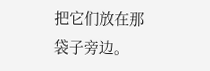把它们放在那袋子旁边。